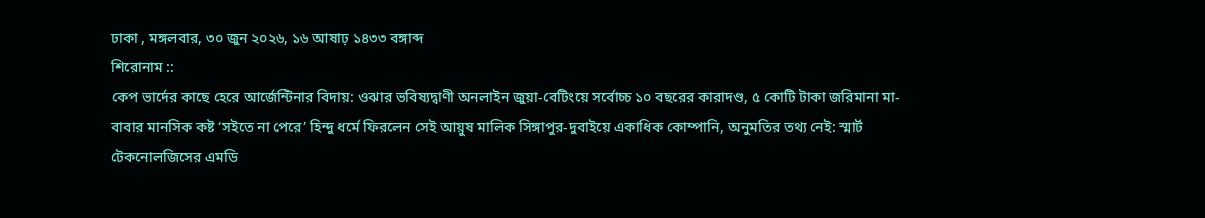ঢাকা , মঙ্গলবার, ৩০ জুন ২০২৬, ১৬ আষাঢ় ১৪৩৩ বঙ্গাব্দ
শিরোনাম ::
কেপ ভার্দের কাছে হেরে আর্জেন্টিনার বিদায়: ওঝার ভবিষ্যদ্বাণী অনলাইন জুয়া-বেটিংয়ে সর্বোচ্চ ১০ বছরের কারাদণ্ড, ৫ কোটি টাকা জরিমানা মা-বাবার মানসিক কষ্ট ‘সইতে না পেরে’ হিন্দু ধর্মে ফিরলেন সেই আয়ুষ মালিক সিঙ্গাপুর-দুবাইয়ে একাধিক কোম্পানি, অনুমতির তথ্য নেই: স্মার্ট টেকনোলজিসের এমডি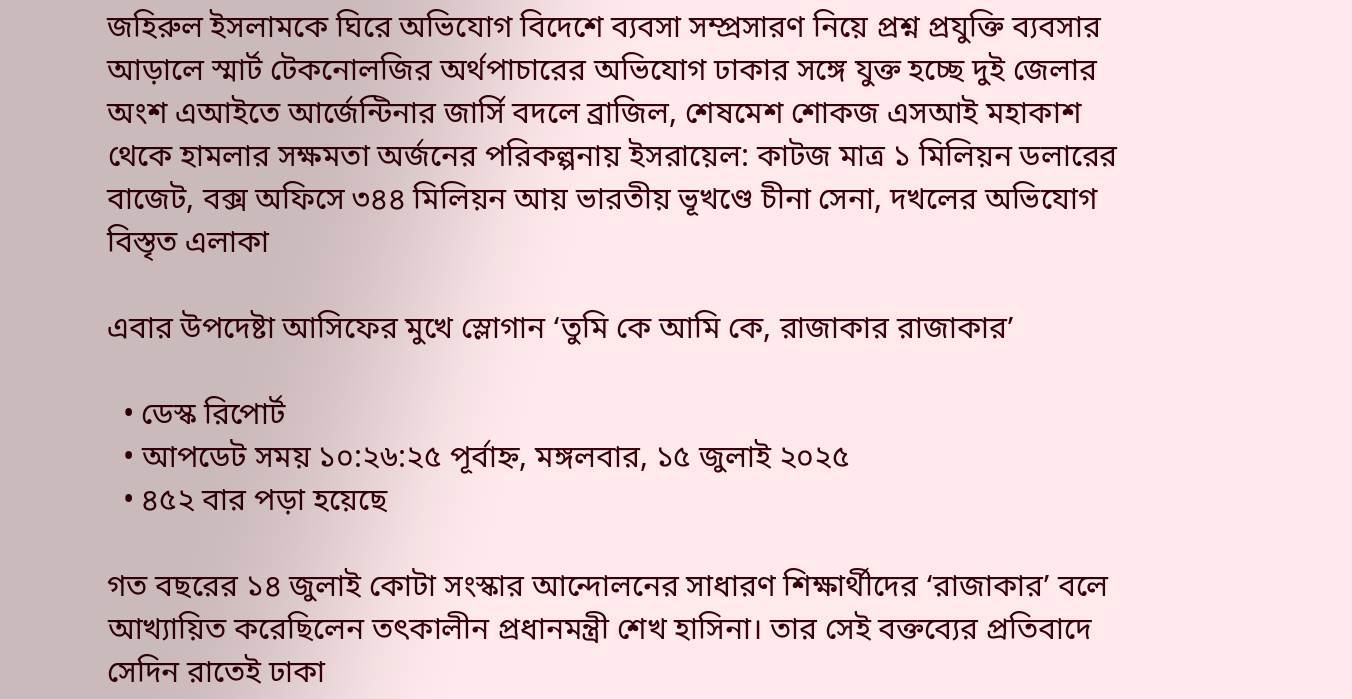জহিরুল ইসলামকে ঘিরে অভিযোগ বিদেশে ব্যবসা সম্প্রসারণ নিয়ে প্রশ্ন প্রযুক্তি ব্যবসার আড়ালে স্মার্ট টেকনোলজির অর্থপাচারের অভিযোগ ঢাকার সঙ্গে যুক্ত হচ্ছে দুই জেলার অংশ এআইতে আর্জেন্টিনার জার্সি বদলে ব্রাজিল, শেষমেশ শোকজ এসআই মহাকাশ থেকে হামলার সক্ষমতা অর্জনের পরিকল্পনায় ইসরায়েল: কাটজ মাত্র ১ মিলিয়ন ডলারের বাজেট, বক্স অফিসে ৩৪৪ মিলিয়ন আয় ভারতীয় ভূখণ্ডে চীনা সেনা, দখলের অভিযোগ বিস্তৃত এলাকা

এবার উপদেষ্টা আসিফের মুখে স্লোগান ‘তুমি কে আমি কে, রাজাকার রাজাকার’

  • ডেস্ক রিপোর্ট
  • আপডেট সময় ১০:২৬:২৫ পূর্বাহ্ন, মঙ্গলবার, ১৫ জুলাই ২০২৫
  • ৪৫২ বার পড়া হয়েছে

গত বছরের ১৪ জুলাই কোটা সংস্কার আন্দোলনের সাধারণ শিক্ষার্থীদের ‘রাজাকার’ বলে আখ্যায়িত করেছিলেন তৎকালীন প্রধানমন্ত্রী শেখ হাসিনা। তার সেই বক্তব্যের প্রতিবাদে সেদিন রাতেই ঢাকা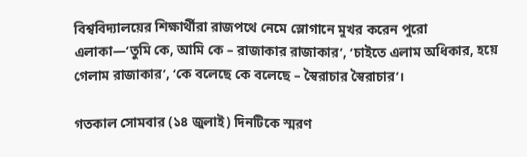বিশ্ববিদ্যালয়ের শিক্ষার্থীরা রাজপথে নেমে স্লোগানে মুখর করেন পুরো এলাকা—‘তুমি কে, আমি কে – রাজাকার রাজাকার’, ‘চাইতে এলাম অধিকার, হয়ে গেলাম রাজাকার’, ‘কে বলেছে কে বলেছে – স্বৈরাচার স্বৈরাচার’।

গতকাল সোমবার (১৪ জুলাই) দিনটিকে স্মরণ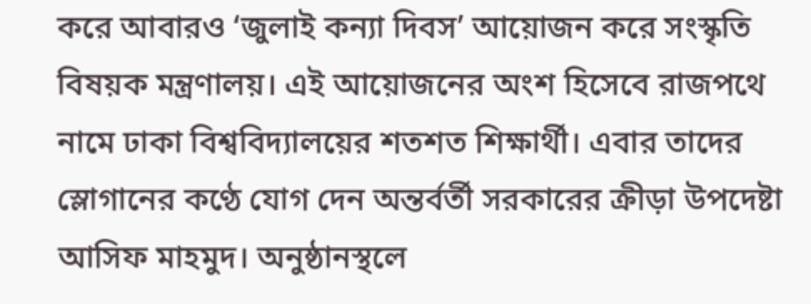করে আবারও ‘জুলাই কন্যা দিবস’ আয়োজন করে সংস্কৃতি বিষয়ক মন্ত্রণালয়। এই আয়োজনের অংশ হিসেবে রাজপথে নামে ঢাকা বিশ্ববিদ্যালয়ের শতশত শিক্ষার্থী। এবার তাদের স্লোগানের কণ্ঠে যোগ দেন অন্তর্বর্তী সরকারের ক্রীড়া উপদেষ্টা আসিফ মাহমুদ। অনুষ্ঠানস্থলে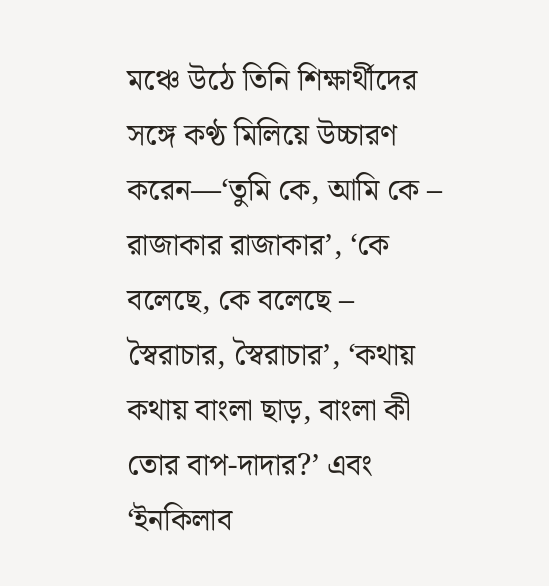মঞ্চে উঠে তিনি শিক্ষার্থীদের সঙ্গে কণ্ঠ মিলিয়ে উচ্চারণ করেন—‘তুমি কে, আমি কে – রাজাকার রাজাকার’, ‘কে বলেছে, কে বলেছে – স্বৈরাচার, স্বৈরাচার’, ‘কথায় কথায় বাংলা ছাড়, বাংলা কী তোর বাপ-দাদার?’ এবং ‘ইনকিলাব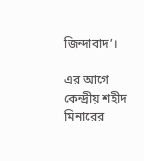জিন্দাবাদ’।

এর আগে কেন্দ্রীয় শহীদ মিনারের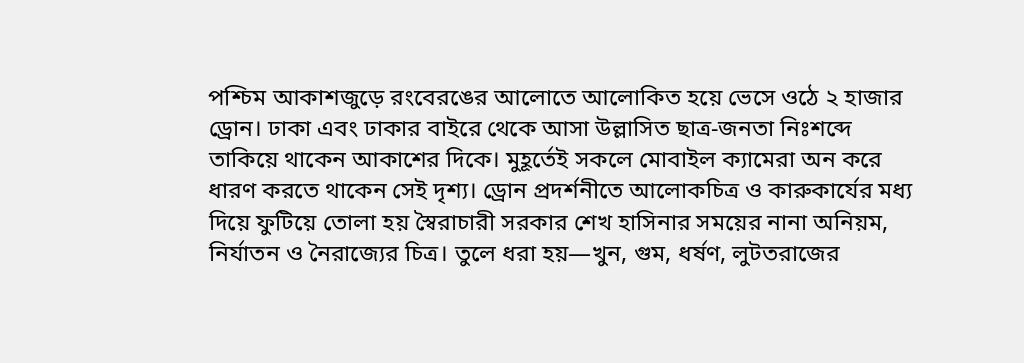পশ্চিম আকাশজুড়ে রংবেরঙের আলোতে আলোকিত হয়ে ভেসে ওঠে ২ হাজার ড্রোন। ঢাকা এবং ঢাকার বাইরে থেকে আসা উল্লাসিত ছাত্র-জনতা নিঃশব্দে তাকিয়ে থাকেন আকাশের দিকে। মুহূর্তেই সকলে মোবাইল ক্যামেরা অন করে ধারণ করতে থাকেন সেই দৃশ্য। ড্রোন প্রদর্শনীতে আলোকচিত্র ও কারুকার্যের মধ্য দিয়ে ফুটিয়ে তোলা হয় স্বৈরাচারী সরকার শেখ হাসিনার সময়ের নানা অনিয়ম, নির্যাতন ও নৈরাজ্যের চিত্র। তুলে ধরা হয়—খুন, গুম, ধর্ষণ, লুটতরাজের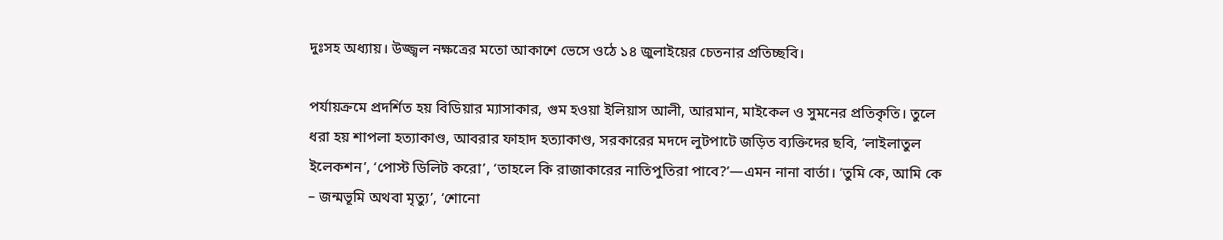দুঃসহ অধ্যায়। উজ্জ্বল নক্ষত্রের মতো আকাশে ভেসে ওঠে ১৪ জুলাইয়ের চেতনার প্রতিচ্ছবি।

পর্যায়ক্রমে প্রদর্শিত হয় বিডিয়ার ম্যাসাকার, গুম হওয়া ইলিয়াস আলী, আরমান, মাইকেল ও সুমনের প্রতিকৃতি। তুলে ধরা হয় শাপলা হত্যাকাণ্ড, আবরার ফাহাদ হত্যাকাণ্ড, সরকারের মদদে লুটপাটে জড়িত ব্যক্তিদের ছবি, ‘লাইলাতুল ইলেকশন’, ‘পোস্ট ডিলিট করো’, ‘তাহলে কি রাজাকারের নাতিপুতিরা পাবে?’—এমন নানা বার্তা। ‘তুমি কে, আমি কে – জন্মভূমি অথবা মৃত্যু’, ‘শোনো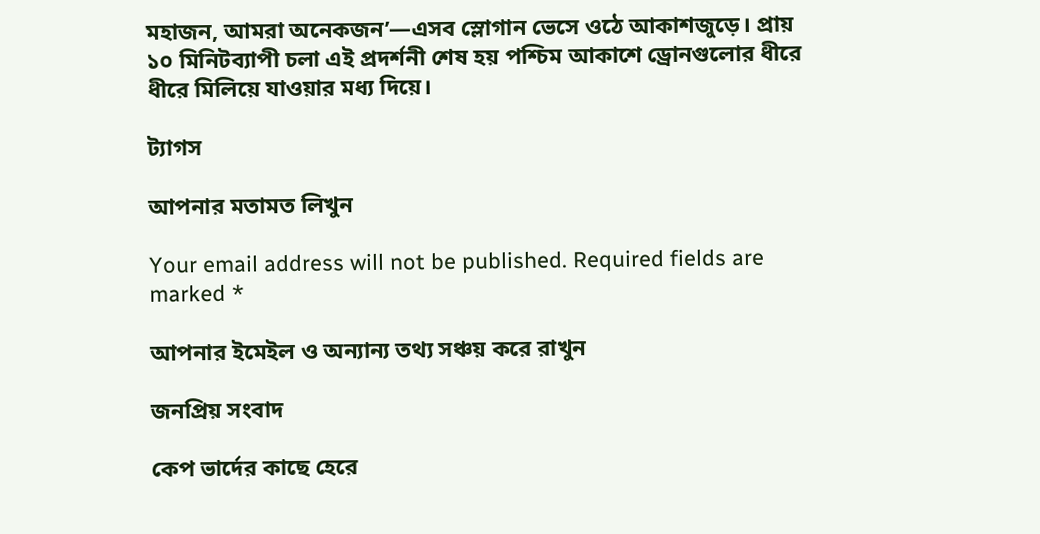মহাজন, আমরা অনেকজন’—এসব স্লোগান ভেসে ওঠে আকাশজুড়ে। প্রায় ১০ মিনিটব্যাপী চলা এই প্রদর্শনী শেষ হয় পশ্চিম আকাশে ড্রোনগুলোর ধীরে ধীরে মিলিয়ে যাওয়ার মধ্য দিয়ে।

ট্যাগস

আপনার মতামত লিখুন

Your email address will not be published. Required fields are marked *

আপনার ইমেইল ও অন্যান্য তথ্য সঞ্চয় করে রাখুন

জনপ্রিয় সংবাদ

কেপ ভার্দের কাছে হেরে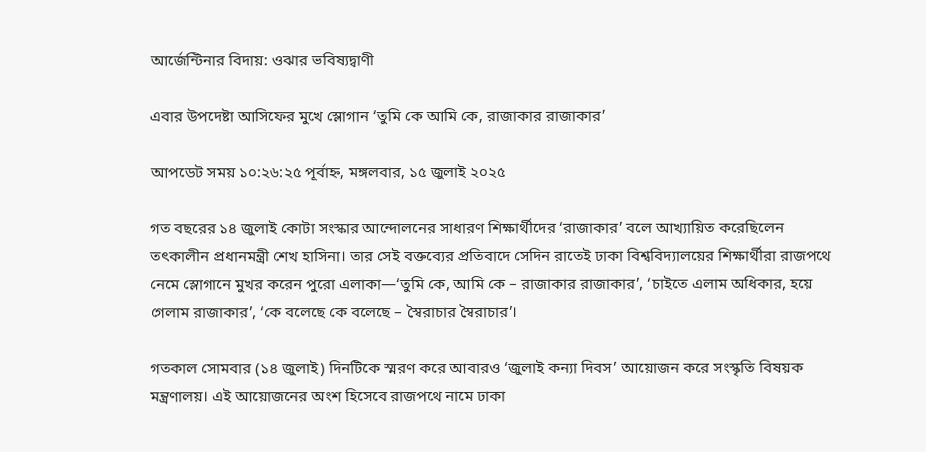আর্জেন্টিনার বিদায়: ওঝার ভবিষ্যদ্বাণী

এবার উপদেষ্টা আসিফের মুখে স্লোগান ‘তুমি কে আমি কে, রাজাকার রাজাকার’

আপডেট সময় ১০:২৬:২৫ পূর্বাহ্ন, মঙ্গলবার, ১৫ জুলাই ২০২৫

গত বছরের ১৪ জুলাই কোটা সংস্কার আন্দোলনের সাধারণ শিক্ষার্থীদের ‘রাজাকার’ বলে আখ্যায়িত করেছিলেন তৎকালীন প্রধানমন্ত্রী শেখ হাসিনা। তার সেই বক্তব্যের প্রতিবাদে সেদিন রাতেই ঢাকা বিশ্ববিদ্যালয়ের শিক্ষার্থীরা রাজপথে নেমে স্লোগানে মুখর করেন পুরো এলাকা—‘তুমি কে, আমি কে – রাজাকার রাজাকার’, ‘চাইতে এলাম অধিকার, হয়ে গেলাম রাজাকার’, ‘কে বলেছে কে বলেছে – স্বৈরাচার স্বৈরাচার’।

গতকাল সোমবার (১৪ জুলাই) দিনটিকে স্মরণ করে আবারও ‘জুলাই কন্যা দিবস’ আয়োজন করে সংস্কৃতি বিষয়ক মন্ত্রণালয়। এই আয়োজনের অংশ হিসেবে রাজপথে নামে ঢাকা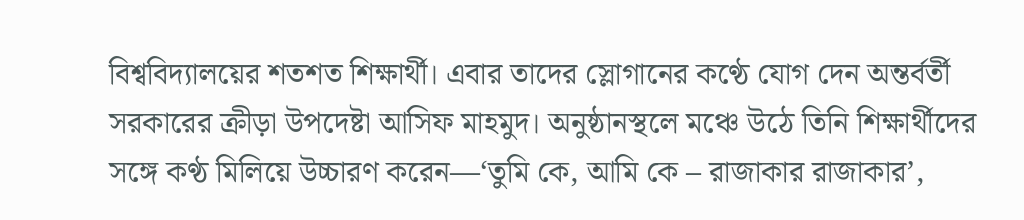বিশ্ববিদ্যালয়ের শতশত শিক্ষার্থী। এবার তাদের স্লোগানের কণ্ঠে যোগ দেন অন্তর্বর্তী সরকারের ক্রীড়া উপদেষ্টা আসিফ মাহমুদ। অনুষ্ঠানস্থলে মঞ্চে উঠে তিনি শিক্ষার্থীদের সঙ্গে কণ্ঠ মিলিয়ে উচ্চারণ করেন—‘তুমি কে, আমি কে – রাজাকার রাজাকার’,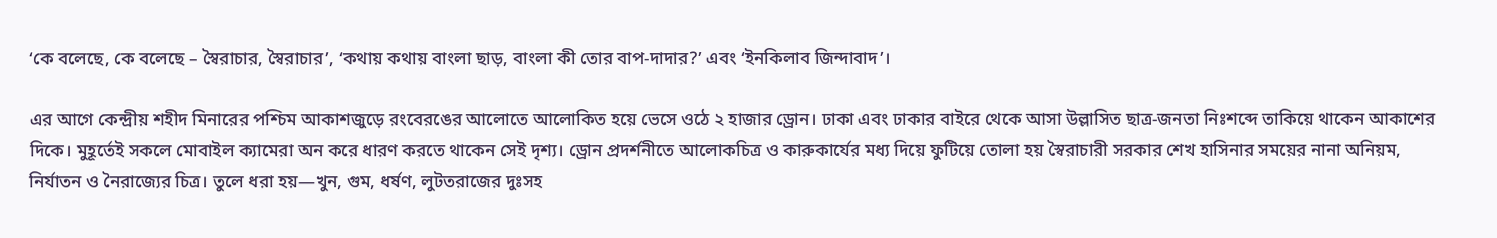‘কে বলেছে, কে বলেছে – স্বৈরাচার, স্বৈরাচার’, ‘কথায় কথায় বাংলা ছাড়, বাংলা কী তোর বাপ-দাদার?’ এবং ‘ইনকিলাব জিন্দাবাদ’।

এর আগে কেন্দ্রীয় শহীদ মিনারের পশ্চিম আকাশজুড়ে রংবেরঙের আলোতে আলোকিত হয়ে ভেসে ওঠে ২ হাজার ড্রোন। ঢাকা এবং ঢাকার বাইরে থেকে আসা উল্লাসিত ছাত্র-জনতা নিঃশব্দে তাকিয়ে থাকেন আকাশের দিকে। মুহূর্তেই সকলে মোবাইল ক্যামেরা অন করে ধারণ করতে থাকেন সেই দৃশ্য। ড্রোন প্রদর্শনীতে আলোকচিত্র ও কারুকার্যের মধ্য দিয়ে ফুটিয়ে তোলা হয় স্বৈরাচারী সরকার শেখ হাসিনার সময়ের নানা অনিয়ম, নির্যাতন ও নৈরাজ্যের চিত্র। তুলে ধরা হয়—খুন, গুম, ধর্ষণ, লুটতরাজের দুঃসহ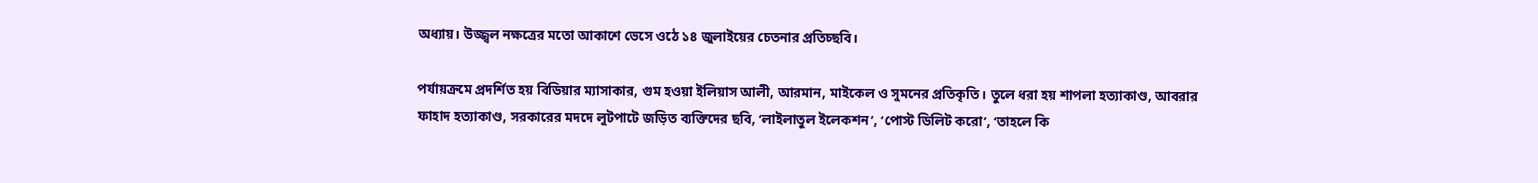অধ্যায়। উজ্জ্বল নক্ষত্রের মতো আকাশে ভেসে ওঠে ১৪ জুলাইয়ের চেতনার প্রতিচ্ছবি।

পর্যায়ক্রমে প্রদর্শিত হয় বিডিয়ার ম্যাসাকার, গুম হওয়া ইলিয়াস আলী, আরমান, মাইকেল ও সুমনের প্রতিকৃতি। তুলে ধরা হয় শাপলা হত্যাকাণ্ড, আবরার ফাহাদ হত্যাকাণ্ড, সরকারের মদদে লুটপাটে জড়িত ব্যক্তিদের ছবি, ‘লাইলাতুল ইলেকশন’, ‘পোস্ট ডিলিট করো’, ‘তাহলে কি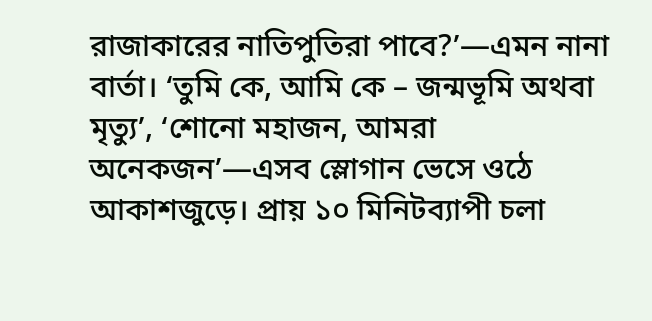রাজাকারের নাতিপুতিরা পাবে?’—এমন নানা বার্তা। ‘তুমি কে, আমি কে – জন্মভূমি অথবা মৃত্যু’, ‘শোনো মহাজন, আমরা অনেকজন’—এসব স্লোগান ভেসে ওঠে আকাশজুড়ে। প্রায় ১০ মিনিটব্যাপী চলা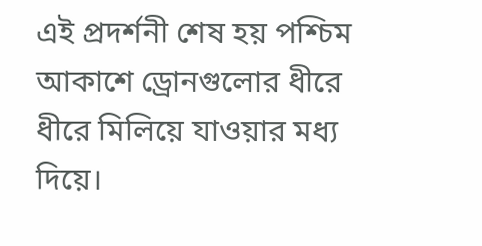এই প্রদর্শনী শেষ হয় পশ্চিম আকাশে ড্রোনগুলোর ধীরে ধীরে মিলিয়ে যাওয়ার মধ্য দিয়ে।